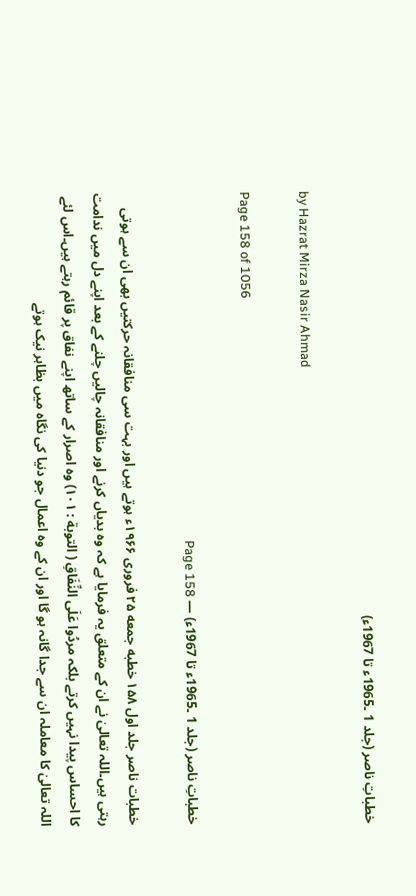خطباتِ ناصر (جلد 1 ۔1965ء تا 1967ء)

by Hazrat Mirza Nasir Ahmad

Page 158 of 1056

خطباتِ ناصر (جلد 1 ۔1965ء تا 1967ء) — Page 158

خطبات ناصر جلد اول ۱۵۸ خطبه جمعه ۲۵ فروری ۱۹۶۶ء ہوتے ہیں اور بہت سی منافقانہ حرکتیں بھی ان سے ہوتی رہتی ہیں۔اللہ تعالیٰ نے ان کے متعلق یہ فرمایا ہے کہ وہ بدیاں کرنے اور منافقانہ چالیں چلنے کے بعد اپنے دل میں ندامت کا احساس پیدا نہیں کرتے بلکہ مردُوا عَلَى النِّفَاقِ ( التوبة : ۱۰۱) وہ اصرار کے ساتھ اپنے نفاق پر قائم رہتے ہیں۔اس لئے اللہ تعالیٰ کا معاملہ ان سے جدا گانہ ہو گا اور ان کے وہ اعمال جو دنیا کی نگاہ میں بظاہر نیک ہوتے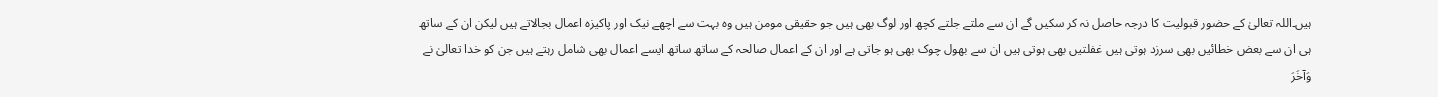ہیں۔اللہ تعالیٰ کے حضور قبولیت کا درجہ حاصل نہ کر سکیں گے ان سے ملتے جلتے کچھ اور لوگ بھی ہیں جو حقیقی مومن ہیں وہ بہت سے اچھے نیک اور پاکیزہ اعمال بجالاتے ہیں لیکن ان کے ساتھ ہی ان سے بعض خطائیں بھی سرزد ہوتی ہیں غفلتیں بھی ہوتی ہیں ان سے بھول چوک بھی ہو جاتی ہے اور ان کے اعمال صالحہ کے ساتھ ساتھ ایسے اعمال بھی شامل رہتے ہیں جن کو خدا تعالیٰ نے وَآخَرَ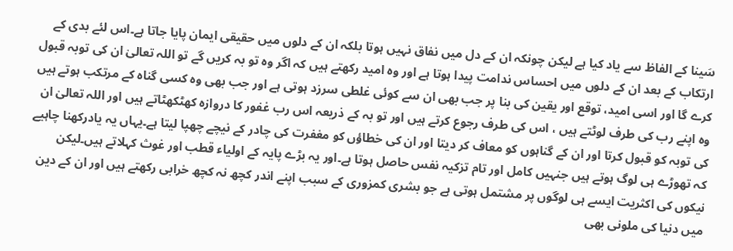سَینا کے الفاظ سے یاد کیا ہے لیکن چونکہ ان کے دل میں نفاق نہیں ہوتا بلکہ ان کے دلوں میں حقیقی ایمان پایا جاتا ہے۔اس لئے بدی کے ارتکاب کے بعد ان کے دلوں میں احساس ندامت پیدا ہوتا ہے اور وہ امید رکھتے ہیں کہ اگر وہ تو بہ کریں گے تو اللہ تعالیٰ ان کی توبہ قبول کرے گا اور اسی امید، توقع اور یقین کی بنا پر جب بھی ان سے کوئی غلطی سرزد ہوتی ہے اور جب بھی وہ کسی گناہ کے مرتکب ہوتے ہیں وہ اپنے رب کی طرف لوٹتے ہیں ، اس کی طرف رجوع کرتے ہیں اور تو بہ کے ذریعہ اس رب غفور کا دروازہ کھٹکھٹاتے ہیں اور اللہ تعالیٰ ان کی توبہ کو قبول کرتا اور ان کے گناہوں کو معاف کر دیتا اور ان کی خطاؤں کو مغفرت کی چادر کے نیچے چھپا لیتا ہے۔یہاں یہ یادرکھنا چاہیے کہ تھوڑے ہی لوگ ہوتے ہیں جنہیں کامل اور تام تزکیہ نفس حاصل ہوتا ہے۔اور یہ بڑے پایہ کے اولیاء قطب اور غوث کہلاتے ہیں۔لیکن نیکوں کی اکثریت ایسے ہی لوگوں پر مشتمل ہوتی ہے جو بشری کمزوری کے سبب اپنے اندر کچھ نہ کچھ خرابی رکھتے ہیں اور ان کے دین میں دنیا کی ملونی بھی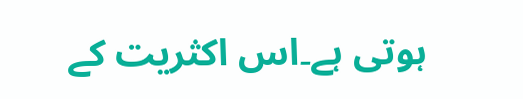ہوتی ہے۔اس اکثریت کے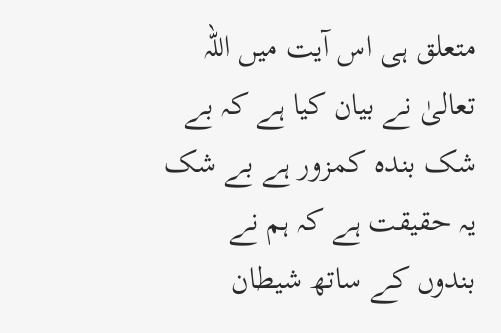متعلق ہی اس آیت میں اللہ تعالیٰ نے بیان کیا ہے کہ بے شک بندہ کمزور ہے بے شک یہ حقیقت ہے کہ ہم نے بندوں کے ساتھ شیطان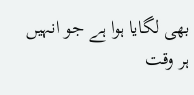بھی لگایا ہوا ہے جو انہیں ہر وقت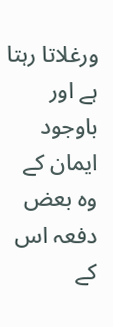ورغلاتا رہتا ہے اور باوجود ایمان کے وہ بعض دفعہ اس کے